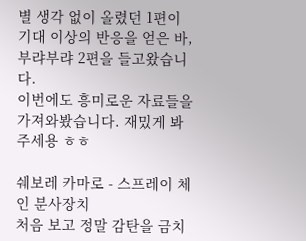별 생각 없이 올렸던 1편이 기대 이상의 반응을 얻은 바, 부랴부랴 2편을 들고왔습니다.
이번에도 흥미로운 자료들을 가져와봤습니다. 재밌게 봐주세용 ㅎㅎ

쉐보레 카마로 - 스프레이 체인 분사장치
처음 보고 정말 감탄을 금치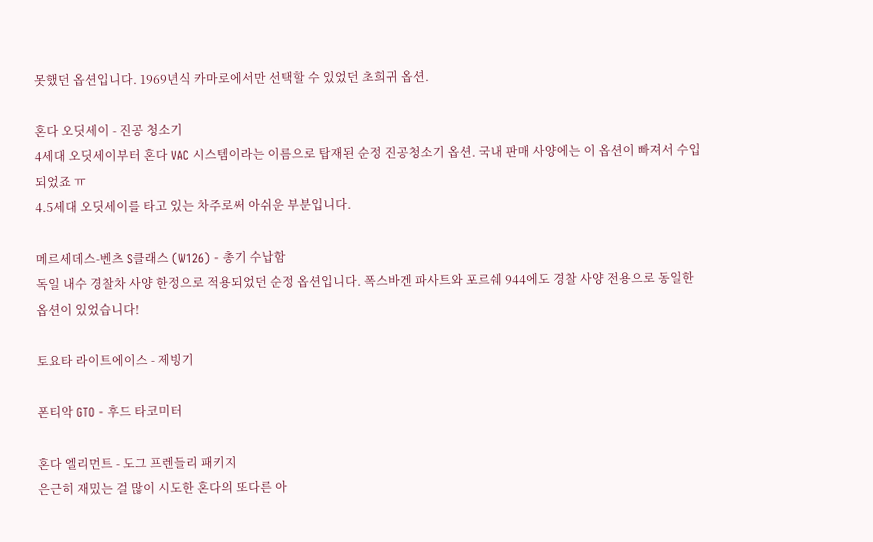못했던 옵션입니다. 1969년식 카마로에서만 선택할 수 있었던 초희귀 옵션.

혼다 오딧세이 - 진공 청소기
4세대 오딧세이부터 혼다 VAC 시스템이라는 이름으로 탑재된 순정 진공청소기 옵션. 국내 판매 사양에는 이 옵션이 빠져서 수입되었죠 ㅠ
4.5세대 오딧세이를 타고 있는 차주로써 아쉬운 부분입니다.

메르세데스-벤츠 S클래스 (W126) - 총기 수납함
독일 내수 경찰차 사양 한정으로 적용되었던 순정 옵션입니다. 폭스바겐 파사트와 포르쉐 944에도 경찰 사양 전용으로 동일한 옵션이 있었습니다!

토요타 라이트에이스 - 제빙기

폰티악 GTO - 후드 타코미터

혼다 엘리먼트 - 도그 프렌들리 패키지
은근히 재밌는 걸 많이 시도한 혼다의 또다른 아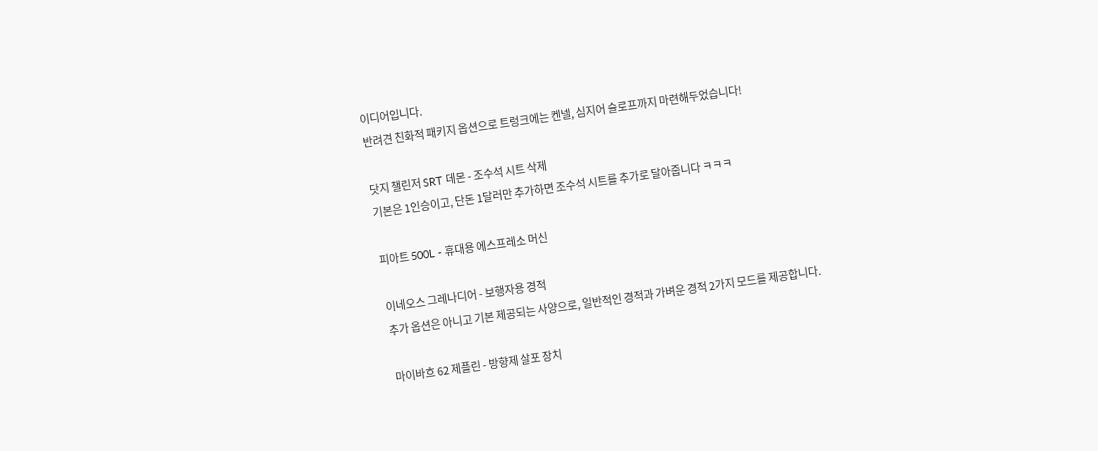이디어입니다.
반려견 친화적 패키지 옵션으로 트렁크에는 켄넬, 심지어 슬로프까지 마련해두었습니다!

닷지 챌린저 SRT 데몬 - 조수석 시트 삭제
기본은 1인승이고, 단돈 1달러만 추가하면 조수석 시트를 추가로 달아줍니다 ㅋㅋㅋ

피아트 500L - 휴대용 에스프레소 머신

이네오스 그레나디어 - 보행자용 경적
추가 옵션은 아니고 기본 제공되는 사양으로, 일반적인 경적과 가벼운 경적 2가지 모드를 제공합니다.

마이바흐 62 제플린 - 방향제 살포 장치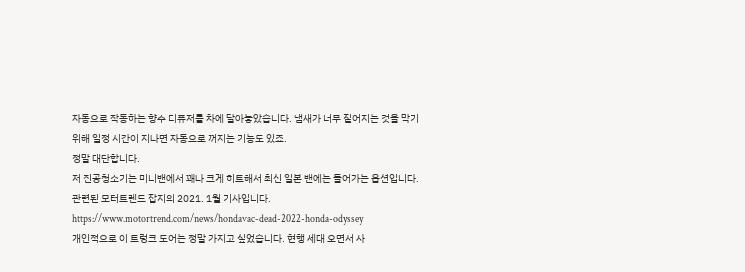자동으로 작동하는 향수 디퓨저를 차에 달아놓았습니다. 냄새가 너무 짙어지는 것을 막기 위해 일정 시간이 지나면 자동으로 꺼지는 기능도 있죠.
정말 대단합니다.
저 진공청소기는 미니밴에서 꽤나 크게 히트해서 최신 일본 밴에는 들어가는 옵션입니다.
관련된 모터트렌드 잡지의 2021. 1월 기사입니다. https://www.motortrend.com/news/hondavac-dead-2022-honda-odyssey
개인적으로 이 트렁크 도어는 정말 가지고 싶었습니다. 현행 세대 오면서 사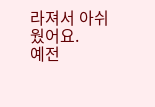라져서 아쉬웠어요.
예전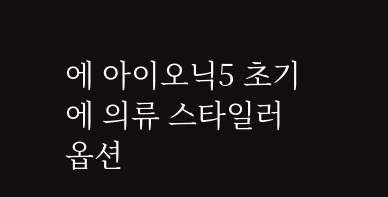에 아이오닉5 초기에 의류 스타일러 옵션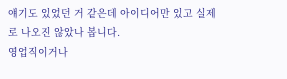얘기도 있었던 거 같은데 아이디어만 있고 실제로 나오진 않았나 봅니다.
영업직이거나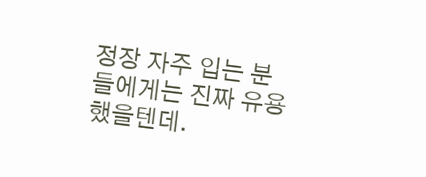정장 자주 입는 분들에게는 진짜 유용했을텐데.